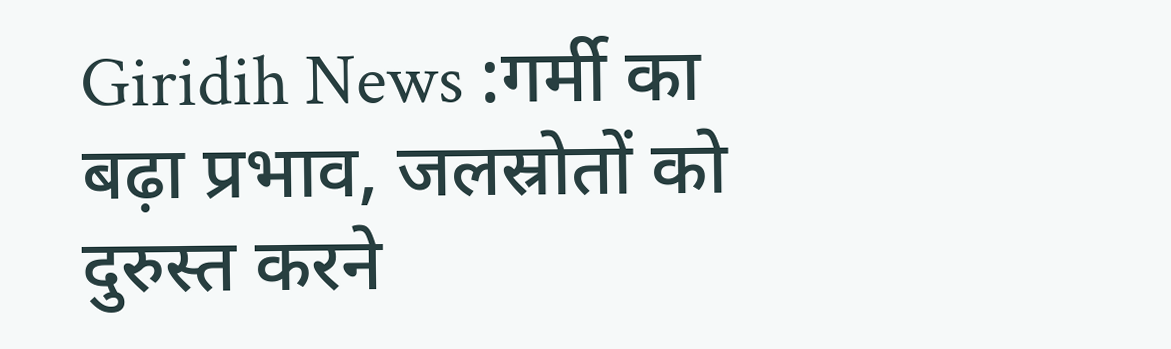Giridih News :गर्मी का बढ़ा प्रभाव, जलस्रोतों को दुरुस्त करने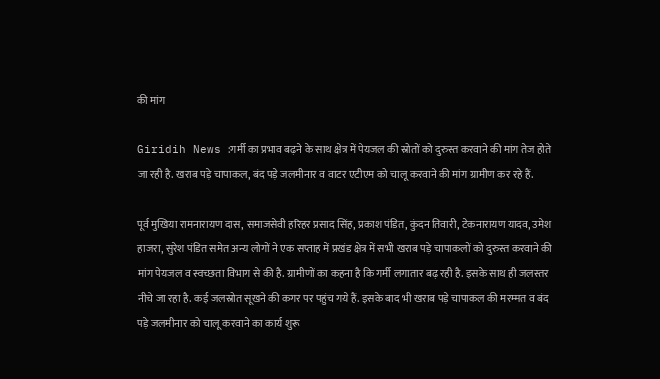की मांग

Giridih News :गर्मी का प्रभाव बढ़ने के साथ क्षेत्र में पेयजल की स्रोतों को दुरुस्त करवाने की मांग तेज होते जा रही है. खराब पड़े चापाकल, बंद पड़े जलमीनार व वाटर एटीएम को चालू करवाने की मांग ग्रामीण कर रहे हैं.

पूर्व मुखिया रामनारायण दास, समाजसेवी हरिहर प्रसाद सिंह, प्रकाश पंडित, कुंदन तिवारी, टेकनारायण यादव, उमेश हाजरा, सुरेश पंडित समेत अन्य लोगों ने एक सप्ताह में प्रखंड क्षेत्र में सभी खराब पड़े चापाकलों को दुरुस्त करवाने की मांग पेयजल व स्वच्छता विभाग से की है. ग्रामीणों का कहना है कि गर्मी लगातार बढ़ रही है. इसके साथ ही जलस्तर नीचे जा रहा है. कई जलस्रोत सूखने की कगर पर पहुंच गये हैं. इसके बाद भी खराब पड़े चापाकल की मरम्मत व बंद पड़े जलमीनार को चालू करवाने का कार्य शुरू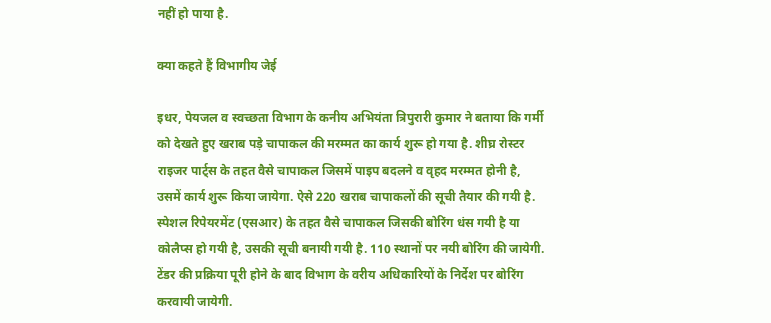नहीं हो पाया है.

क्या कहते हैं विभागीय जेई

इधर, पेयजल व स्वच्छता विभाग के कनीय अभियंता त्रिपुरारी कुमार ने बताया कि गर्मी को देखते हुए खराब पड़े चापाकल की मरम्मत का कार्य शुरू हो गया है. शीघ्र रोस्टर राइजर पार्ट्स के तहत वैसे चापाकल जिसमें पाइप बदलने व वृहद मरम्मत होनी है, उसमें कार्य शुरू किया जायेगा. ऐसे 220 खराब चापाकलों की सूची तैयार की गयी है. स्पेशल रिपेयरमेंट (एसआर) के तहत वैसे चापाकल जिसकी बोरिंग धंस गयी है या कोलैप्स हो गयी है, उसकी सूची बनायी गयी है. 110 स्थानों पर नयी बोरिंग की जायेगी. टेंडर की प्रक्रिया पूरी होने के बाद विभाग के वरीय अधिकारियों के निर्देश पर बोरिंग करवायी जायेगी.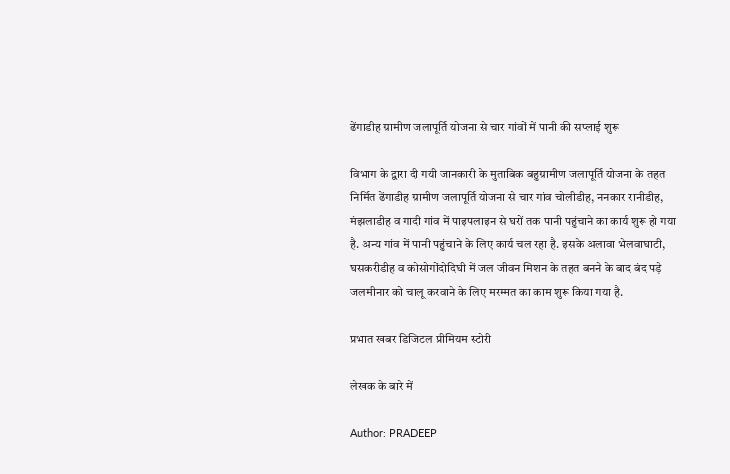ढेंगाडीह ग्रामीण जलापूर्ति योजना से चार गांवों में पानी की सप्लाई शुरू

विभाग के द्वारा दी गयी जानकारी के मुताबिक बहुग्रामीण जलापूर्ति योजना के तहत निर्मित ढेंगाडीह ग्रामीण जलापूर्ति योजना से चार गांव चोलीडीह, ननकार रानीडीह, मंझलाडीह व गादी गांव में पाइपलाइन से घरों तक पानी पहुंचाने का कार्य शुरू हो गया है. अन्य गांव में पानी पहुंचाने के लिए कार्य चल रहा है. इसके अलावा भेलवाघाटी, घसकरीडीह व कोसोगोंदोदिघी में जल जीवन मिशन के तहत बनने के बाद बंद पड़े जलमीनार को चालू करवाने के लिए मरम्मत का काम शुरू किया गया है.

प्रभात खबर डिजिटल प्रीमियम स्टोरी

लेखक के बारे में

Author: PRADEEP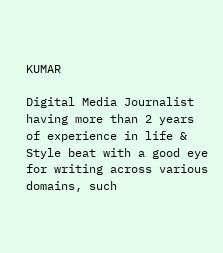KUMAR

Digital Media Journalist having more than 2 years of experience in life & Style beat with a good eye for writing across various domains, such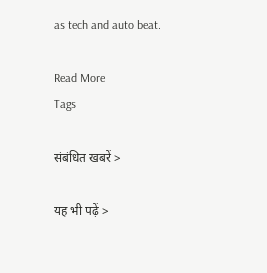as tech and auto beat.

Read More
Tags

संबंधित खबरें >

यह भी पढ़ें >